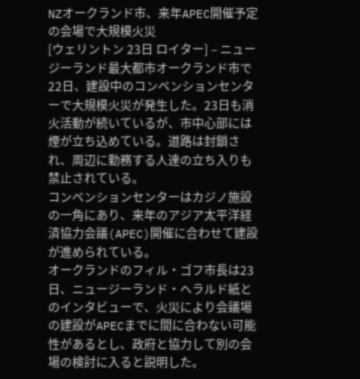NZオークランド市、来年APEC開催予定の会場で大規模火災
[ウェリントン 23日 ロイター] – ニュージーランド最大都市オークランド市で22日、建設中のコンベンションセンターで大規模火災が発生した。23日も消火活動が続いているが、市中心部には煙が立ち込めている。道路は封鎖され、周辺に勤務する人達の立ち入りも禁止されている。
コンベンションセンターはカジノ施設の一角にあり、来年のアジア太平洋経済協力会議(APEC)開催に合わせて建設が進められている。
オークランドのフィル・ゴフ市長は23日、ニュージーランド・ヘラルド紙とのインタビューで、火災により会議場の建設がAPECまでに間に合わない可能性があるとし、政府と協力して別の会場の検討に入ると説明した。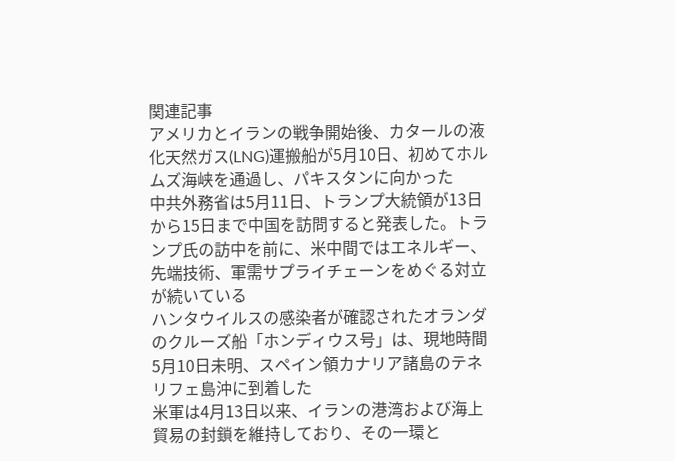関連記事
アメリカとイランの戦争開始後、カタールの液化天然ガス(LNG)運搬船が5月10日、初めてホルムズ海峡を通過し、パキスタンに向かった
中共外務省は5月11日、トランプ大統領が13日から15日まで中国を訪問すると発表した。トランプ氏の訪中を前に、米中間ではエネルギー、先端技術、軍需サプライチェーンをめぐる対立が続いている
ハンタウイルスの感染者が確認されたオランダのクルーズ船「ホンディウス号」は、現地時間5月10日未明、スペイン領カナリア諸島のテネリフェ島沖に到着した
米軍は4月13日以来、イランの港湾および海上貿易の封鎖を維持しており、その一環と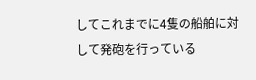してこれまでに4隻の船舶に対して発砲を行っている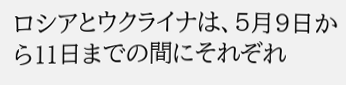ロシアとウクライナは、5月9日から11日までの間にそれぞれ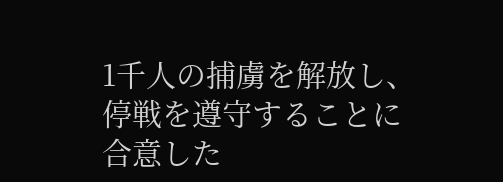1千人の捕虜を解放し、停戦を遵守することに合意した